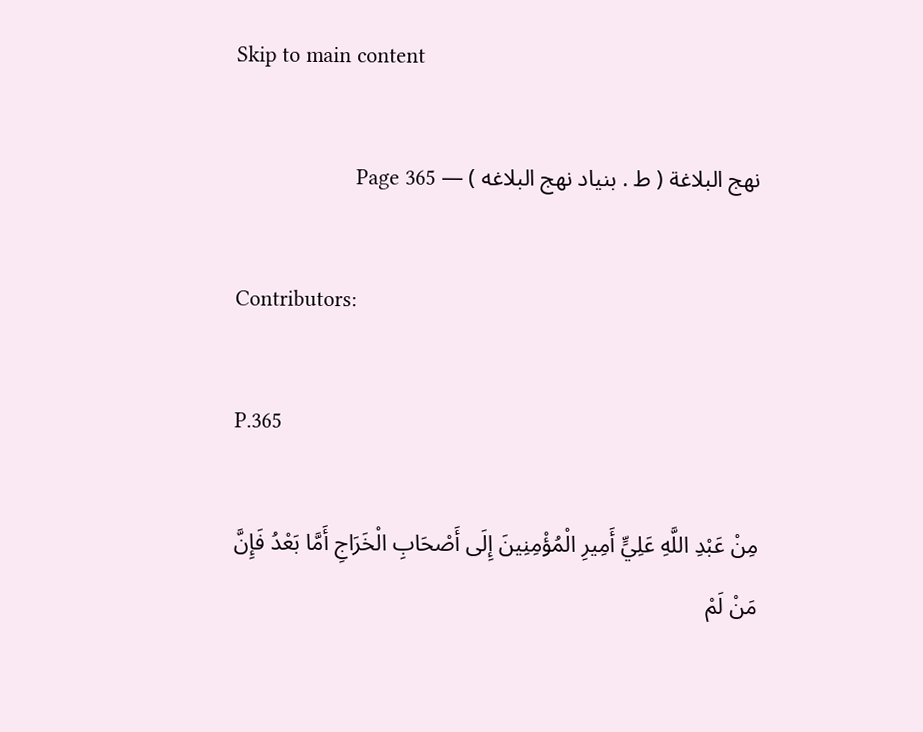Skip to main content

نهج البلاغة ( ط . بنياد نهج البلاغه ) — Page 365

Contributors:

P.365

مِنْ عَبْدِ اللَّهِ عَلِيٍّ أَمِيرِ الْمُؤْمِنِينَ إِلَى أَصْحَابِ الْخَرَاجِ أَمَّا بَعْدُ فَإِنَّ مَنْ لَمْ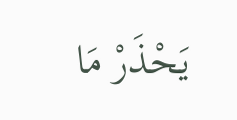يَحْذَرْ مَا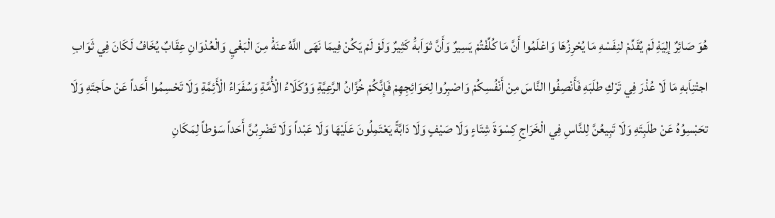هُوَ صَائِرٌ إلِيَهِْ لَمْ يُقَدِّمْ لنِفَسْهِ مَا يُحْرِزُهَا وَاعْلَمُوا أَنَّ مَا كُلِّفْتُمْ يَسِيرٌ وَأَنَّ ثوَاَبهَُ كَثِيرٌ وَلَوْ لَمْ يَكُنْ فِيمَا نَهَى اللَّهُ عنَهُْ مِنَ الْبَغْيِ وَالْعُدْوَانِ عِقَابٌ يُخَافُ لَكَانَ فِي ثَوَابِ اجتْنِاَبهِ مَا لَا عُذْرَ فِي تَرْكِ طلَبَهِ فَأَنْصِفُوا النَّاسَ مِنْ أَنْفُسِكُمْ وَاصْبِرُوا لِحَوَائِجِهِمْ فَإِنَّكُمْ خُزَّانُ الرَّعِيَّةِ وَوُكَلَاءُ الْأُمَّةِ وَسُفَرَاءُ الْأَئِمَّةِ وَلَا تَحْسِمُوا أَحَداً عَنْ حاَجتَهِ وَلَا تحَبْسِوُهُ عَنْ طلَبِتَهِ وَلَا تَبِيعُنَّ لِلنَّاسِ فِي الْخَرَاجِ كِسْوَةَ شِتَاءٍ وَلَا صَيْفٍ وَلَا دَابَّةً يَعْتَمِلُونَ عَلَيْهَا وَلَا عَبْداً وَلَا تَضْرِبُنَّ أَحَداً سَوْطاً لِمَكَانِ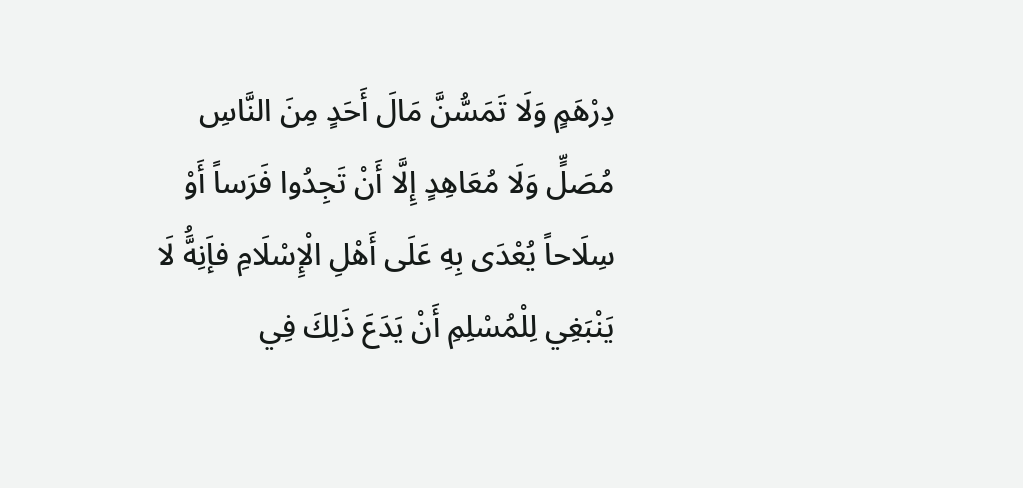دِرْهَمٍ وَلَا تَمَسُّنَّ مَالَ أَحَدٍ مِنَ النَّاسِ مُصَلٍّ وَلَا مُعَاهِدٍ إِلَّا أَنْ تَجِدُوا فَرَساً أَوْ سِلَاحاً يُعْدَى بِهِ عَلَى أَهْلِ الْإِسْلَامِ فإَنِهَُّ لَا يَنْبَغِي لِلْمُسْلِمِ أَنْ يَدَعَ ذَلِكَ فِي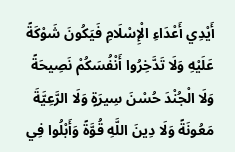أَيْدِي أَعْدَاءِ الْإِسْلَامِ فَيَكُونَ شَوْكَةً عَلَيْهِ وَلَا تَدَّخِرُوا أَنْفُسَكُمْ نَصِيحَةً وَلَا الْجُنْدَ حُسْنَ سِيرَةٍ وَلَا الرَّعِيَّةَ مَعُونَةً وَلَا دِينَ اللَّهِ قُوَّةً وَأَبْلُوا فِي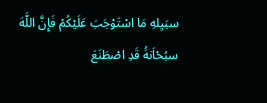سبَيِلهِ مَا اسْتَوْجَبَ عَلَيْكُمْ فَإِنَّ اللَّهَ سبُحْاَنهَُ قَدِ اصْطَنَعَ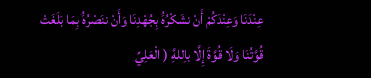عِنْدَنَا وَعِنْدَكُمْ أَنْ نشَكْرُهَُ بِجُهْدِنَا وَأَنْ ننَصْرُهَُ بِمَا بَلَغَتْ قُوَّتُنَا وَلَا قُوَّةَ إِلَّا باِللهَِّ ( الْعَلِيِّ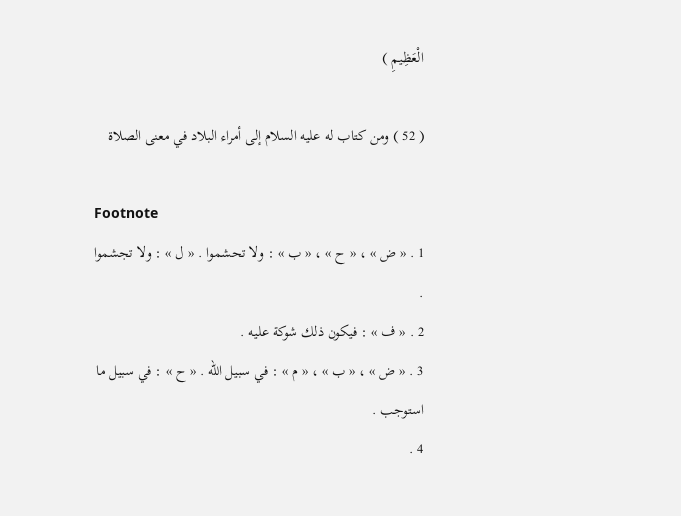الْعَظِيمِ )

( 52 ) ومن كتاب له عليه السلام إلى أمراء البلاد في معنى الصلاة

Footnote
1 . « ض » ، « ح » ، « ب » : ولا تحشموا . « ل » : ولا تجشموا .
2 . « ف » : فيكون ذلك شوكة عليه .
3 . « ض » ، « ب » ، « م » : في سبيل الله . « ح » : في سبيل ما استوجب .
4 .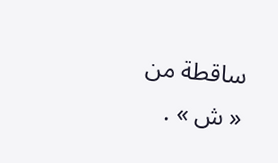ساقطة من « ش » .